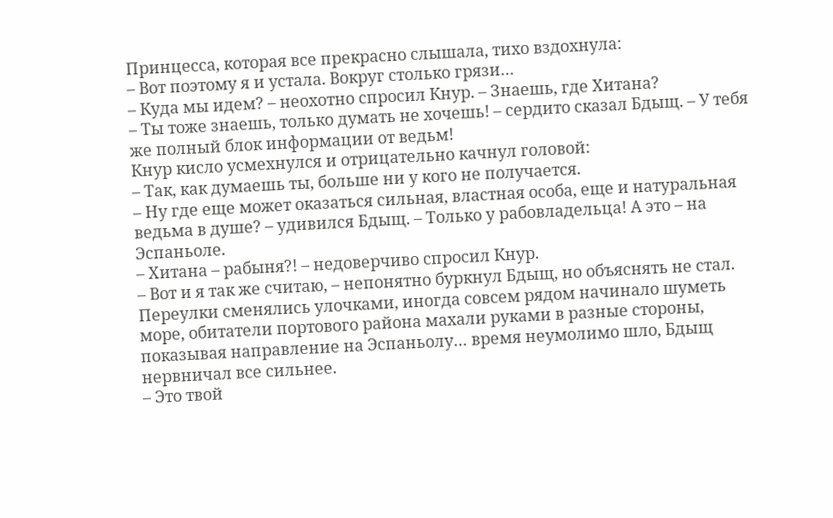Принцесса, которая все прекрасно слышала, тихо вздохнула:
– Вот поэтому я и устала. Вокруг столько грязи…
– Куда мы идем? – неохотно спросил Кнур. – Знаешь, где Хитана?
– Ты тоже знаешь, только думать не хочешь! – сердито сказал Бдыщ. – У тебя же полный блок информации от ведьм!
Кнур кисло усмехнулся и отрицательно качнул головой:
– Так, как думаешь ты, больше ни у кого не получается.
– Ну где еще может оказаться сильная, властная особа, еще и натуральная ведьма в душе? – удивился Бдыщ. – Только у рабовладельца! А это – на Эспаньоле.
– Хитана – рабыня?! – недоверчиво спросил Кнур.
– Вот и я так же считаю, – непонятно буркнул Бдыщ, но объяснять не стал.
Переулки сменялись улочками, иногда совсем рядом начинало шуметь море, обитатели портового района махали руками в разные стороны, показывая направление на Эспаньолу… время неумолимо шло, Бдыщ нервничал все сильнее.
– Это твой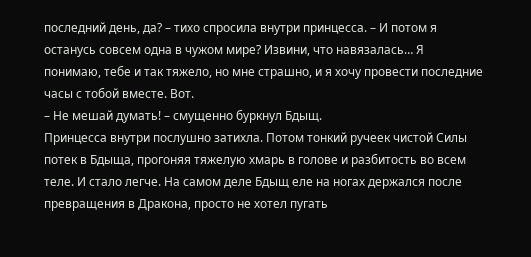последний день, да? – тихо спросила внутри принцесса. – И потом я останусь совсем одна в чужом мире? Извини, что навязалась… Я понимаю, тебе и так тяжело, но мне страшно, и я хочу провести последние часы с тобой вместе. Вот.
– Не мешай думать! – смущенно буркнул Бдыщ.
Принцесса внутри послушно затихла. Потом тонкий ручеек чистой Силы потек в Бдыща, прогоняя тяжелую хмарь в голове и разбитость во всем теле. И стало легче. На самом деле Бдыщ еле на ногах держался после превращения в Дракона, просто не хотел пугать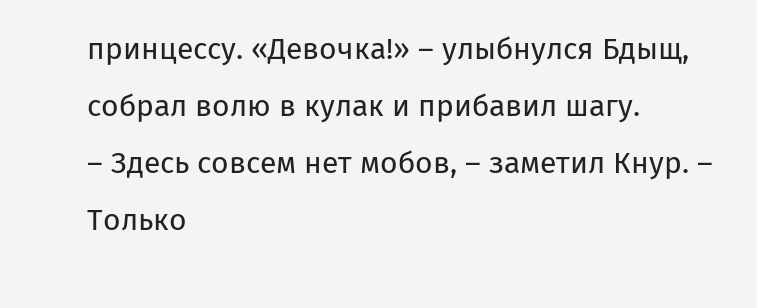принцессу. «Девочка!» – улыбнулся Бдыщ, собрал волю в кулак и прибавил шагу.
– Здесь совсем нет мобов, – заметил Кнур. – Только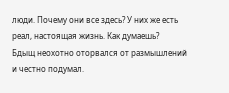люди. Почему они все здесь? У них же есть реал, настоящая жизнь. Как думаешь?
Бдыщ неохотно оторвался от размышлений и честно подумал.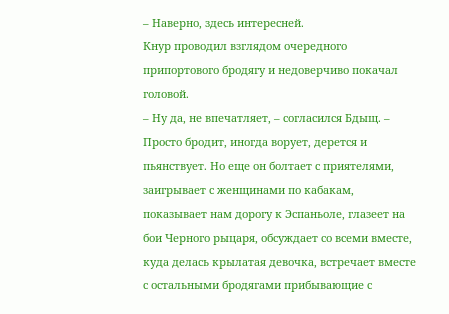– Наверно, здесь интересней.
Кнур проводил взглядом очередного припортового бродягу и недоверчиво покачал головой.
– Ну да, не впечатляет, – согласился Бдыщ. – Просто бродит, иногда ворует, дерется и пьянствует. Но еще он болтает с приятелями, заигрывает с женщинами по кабакам, показывает нам дорогу к Эспаньоле, глазеет на бои Черного рыцаря, обсуждает со всеми вместе, куда делась крылатая девочка, встречает вместе с остальными бродягами прибывающие с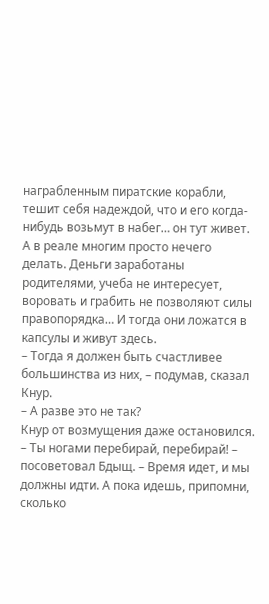награбленным пиратские корабли, тешит себя надеждой, что и его когда-нибудь возьмут в набег… он тут живет. А в реале многим просто нечего делать. Деньги заработаны родителями, учеба не интересует, воровать и грабить не позволяют силы правопорядка… И тогда они ложатся в капсулы и живут здесь.
– Тогда я должен быть счастливее большинства из них, – подумав, сказал Кнур.
– А разве это не так?
Кнур от возмущения даже остановился.
– Ты ногами перебирай, перебирай! – посоветовал Бдыщ. – Время идет, и мы должны идти. А пока идешь, припомни, сколько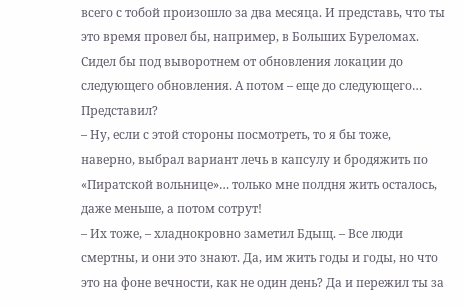всего с тобой произошло за два месяца. И представь, что ты это время провел бы, например, в Больших Буреломах. Сидел бы под выворотнем от обновления локации до следующего обновления. А потом – еще до следующего… Представил?
– Ну, если с этой стороны посмотреть, то я бы тоже, наверно, выбрал вариант лечь в капсулу и бродяжить по «Пиратской вольнице»… только мне полдня жить осталось, даже меньше, а потом сотрут!
– Их тоже, – хладнокровно заметил Бдыщ. – Все люди смертны, и они это знают. Да, им жить годы и годы, но что это на фоне вечности, как не один день? Да и пережил ты за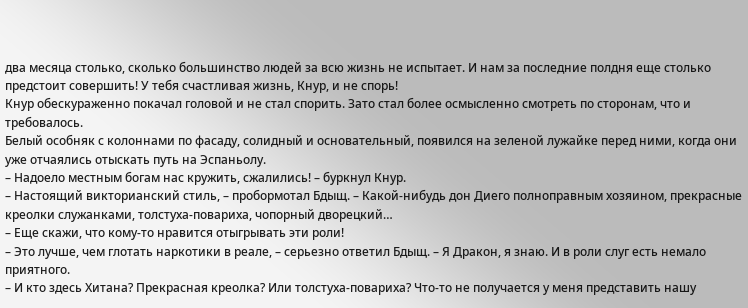два месяца столько, сколько большинство людей за всю жизнь не испытает. И нам за последние полдня еще столько предстоит совершить! У тебя счастливая жизнь, Кнур, и не спорь!
Кнур обескураженно покачал головой и не стал спорить. Зато стал более осмысленно смотреть по сторонам, что и требовалось.
Белый особняк с колоннами по фасаду, солидный и основательный, появился на зеленой лужайке перед ними, когда они уже отчаялись отыскать путь на Эспаньолу.
– Надоело местным богам нас кружить, сжалились! – буркнул Кнур.
– Настоящий викторианский стиль, – пробормотал Бдыщ. – Какой-нибудь дон Диего полноправным хозяином, прекрасные креолки служанками, толстуха-повариха, чопорный дворецкий…
– Еще скажи, что кому-то нравится отыгрывать эти роли!
– Это лучше, чем глотать наркотики в реале, – серьезно ответил Бдыщ. – Я Дракон, я знаю. И в роли слуг есть немало приятного.
– И кто здесь Хитана? Прекрасная креолка? Или толстуха-повариха? Что-то не получается у меня представить нашу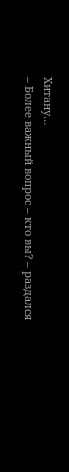Хитану…
– Более важный вопрос – кто вы? – раздался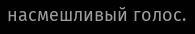насмешливый голос.